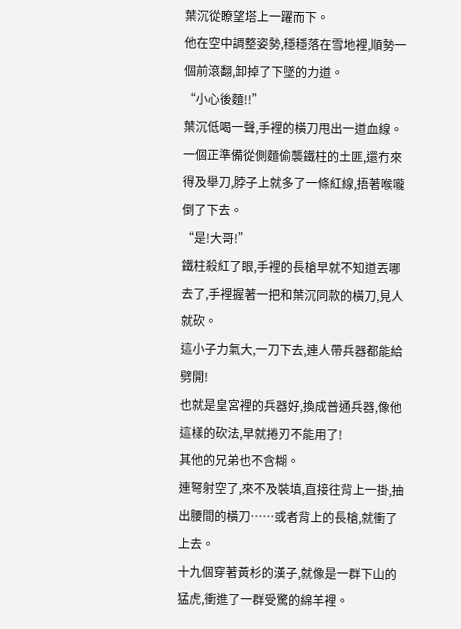葉沉從瞭望塔上一躍而下。
他在空中調整姿勢,穩穩落在雪地裡,順勢一個前滾翻,卸掉了下墜的力道。
“小心後麵!!”
葉沉低喝一聲,手裡的橫刀甩出一道血線。
一個正準備從側麵偷襲鐵柱的土匪,還冇來得及舉刀,脖子上就多了一條紅線,捂著喉嚨倒了下去。
“是!大哥!”
鐵柱殺紅了眼,手裡的長槍早就不知道丟哪去了,手裡握著一把和葉沉同款的橫刀,見人就砍。
這小子力氣大,一刀下去,連人帶兵器都能給劈開!
也就是皇宮裡的兵器好,換成普通兵器,像他這樣的砍法,早就捲刃不能用了!
其他的兄弟也不含糊。
連弩射空了,來不及裝填,直接往背上一掛,抽出腰間的橫刀……或者背上的長槍,就衝了上去。
十九個穿著黃杉的漢子,就像是一群下山的猛虎,衝進了一群受驚的綿羊裡。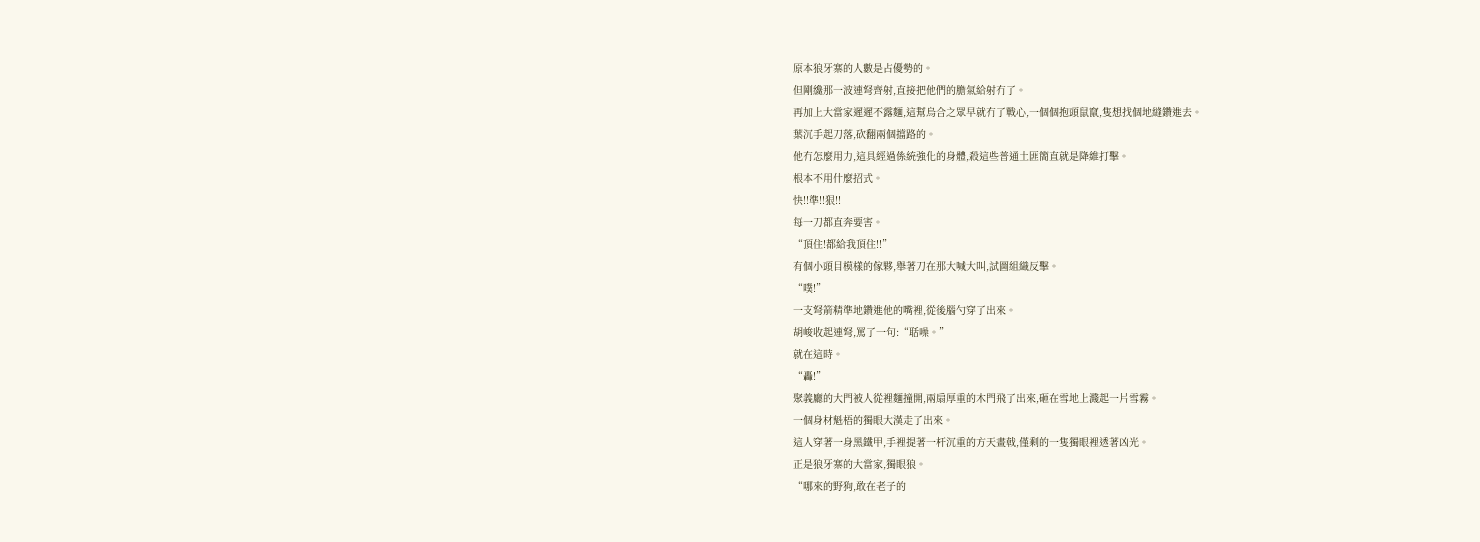原本狼牙寨的人數是占優勢的。
但剛纔那一波連弩齊射,直接把他們的膽氣給射冇了。
再加上大當家遲遲不露麵,這幫烏合之眾早就冇了戰心,一個個抱頭鼠竄,隻想找個地縫鑽進去。
葉沉手起刀落,砍翻兩個擋路的。
他冇怎麼用力,這具經過係統強化的身體,殺這些普通土匪簡直就是降維打擊。
根本不用什麼招式。
快!!準!!狠!!
每一刀都直奔要害。
“頂住!都給我頂住!!”
有個小頭目模樣的傢夥,舉著刀在那大喊大叫,試圖組織反擊。
“噗!”
一支弩箭精準地鑽進他的嘴裡,從後腦勺穿了出來。
胡峻收起連弩,罵了一句:“聒噪。”
就在這時。
“轟!”
聚義廳的大門被人從裡麵撞開,兩扇厚重的木門飛了出來,砸在雪地上濺起一片雪霧。
一個身材魁梧的獨眼大漢走了出來。
這人穿著一身黑鐵甲,手裡提著一杆沉重的方天畫戟,僅剩的一隻獨眼裡透著凶光。
正是狼牙寨的大當家,獨眼狼。
“哪來的野狗,敢在老子的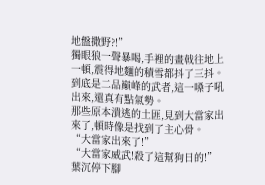地盤撒野?!”
獨眼狼一聲暴喝,手裡的畫戟往地上一頓,震得地麵的積雪都抖了三抖。
到底是二品巔峰的武者,這一嗓子吼出來,還真有點氣勢。
那些原本潰逃的土匪,見到大當家出來了,頓時像是找到了主心骨。
“大當家出來了!”
“大當家威武!殺了這幫狗日的!”
葉沉停下腳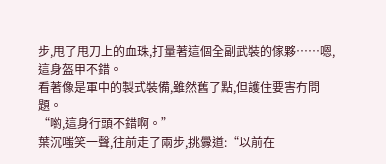步,甩了甩刀上的血珠,打量著這個全副武裝的傢夥……嗯,這身盔甲不錯。
看著像是軍中的製式裝備,雖然舊了點,但護住要害冇問題。
“喲,這身行頭不錯啊。”
葉沉嗤笑一聲,往前走了兩步,挑釁道:“以前在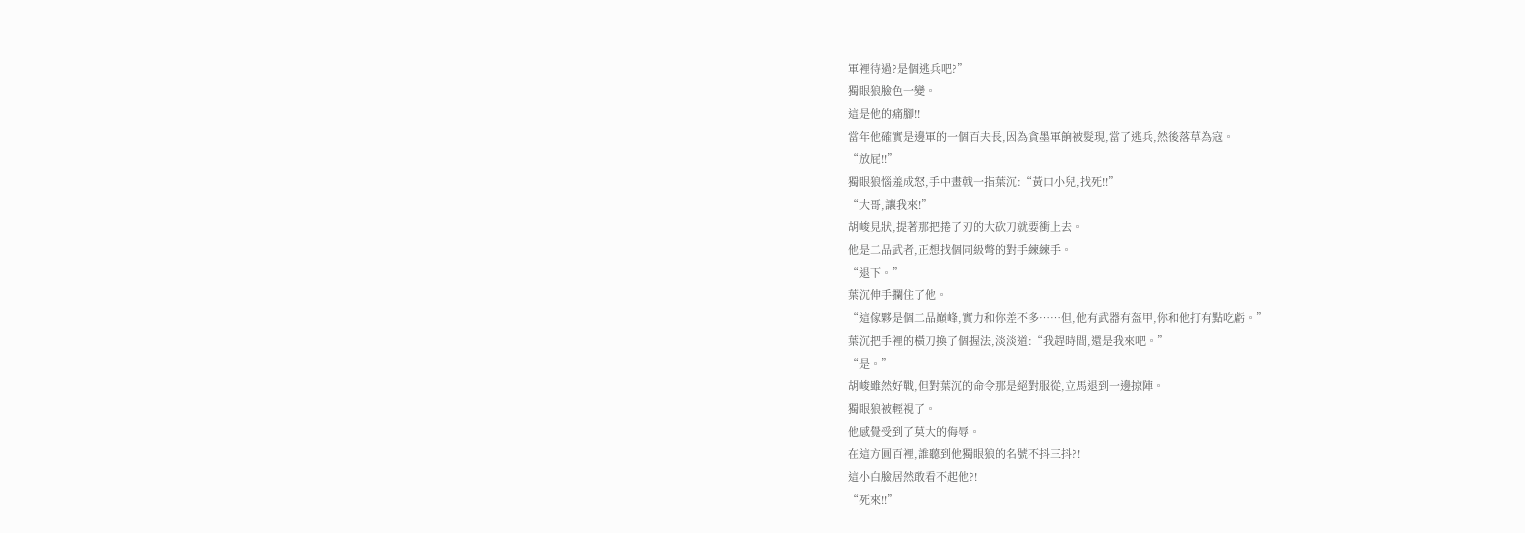軍裡待過?是個逃兵吧?”
獨眼狼臉色一變。
這是他的痛腳!!
當年他確實是邊軍的一個百夫長,因為貪墨軍餉被髮現,當了逃兵,然後落草為寇。
“放屁!!”
獨眼狼惱羞成怒,手中畫戟一指葉沉:“黃口小兒,找死!!”
“大哥,讓我來!”
胡峻見狀,提著那把捲了刃的大砍刀就要衝上去。
他是二品武者,正想找個同級彆的對手練練手。
“退下。”
葉沉伸手攔住了他。
“這傢夥是個二品巔峰,實力和你差不多……但,他有武器有盔甲,你和他打有點吃虧。”
葉沉把手裡的橫刀換了個握法,淡淡道:“我趕時間,還是我來吧。”
“是。”
胡峻雖然好戰,但對葉沉的命令那是絕對服從,立馬退到一邊掠陣。
獨眼狼被輕視了。
他感覺受到了莫大的侮辱。
在這方圓百裡,誰聽到他獨眼狼的名號不抖三抖?!
這小白臉居然敢看不起他?!
“死來!!”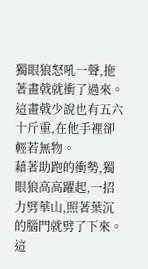獨眼狼怒吼一聲,拖著畫戟就衝了過來。
這畫戟少說也有五六十斤重,在他手裡卻輕若無物。
藉著助跑的衝勢,獨眼狼高高躍起,一招力劈華山,照著葉沉的腦門就劈了下來。
這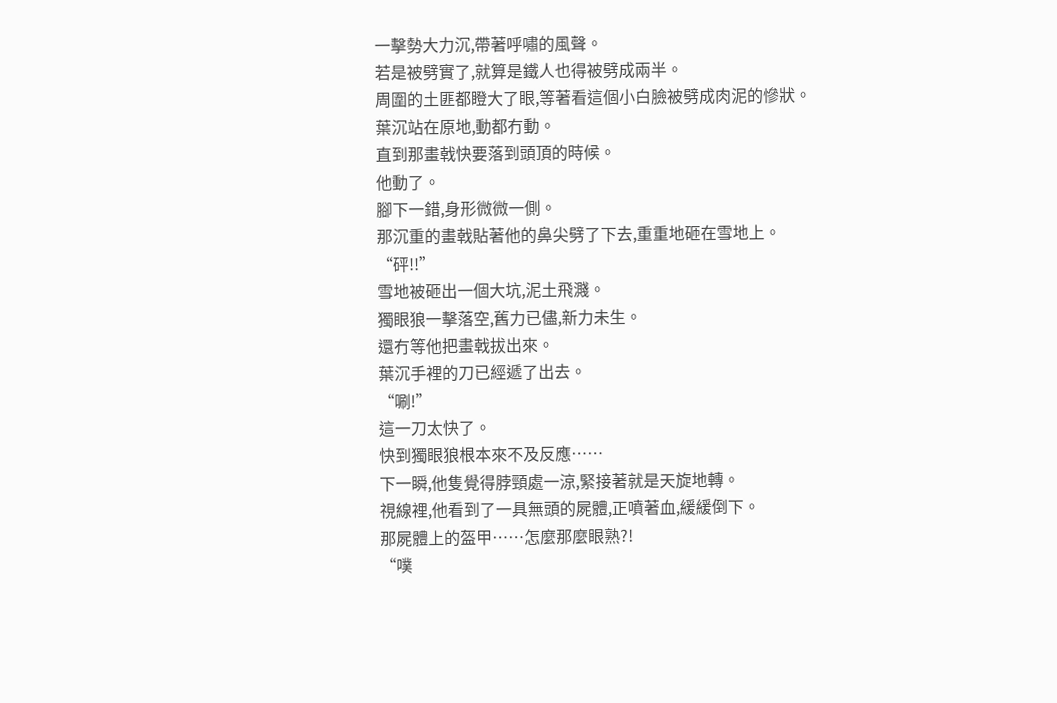一擊勢大力沉,帶著呼嘯的風聲。
若是被劈實了,就算是鐵人也得被劈成兩半。
周圍的土匪都瞪大了眼,等著看這個小白臉被劈成肉泥的慘狀。
葉沉站在原地,動都冇動。
直到那畫戟快要落到頭頂的時候。
他動了。
腳下一錯,身形微微一側。
那沉重的畫戟貼著他的鼻尖劈了下去,重重地砸在雪地上。
“砰!!”
雪地被砸出一個大坑,泥土飛濺。
獨眼狼一擊落空,舊力已儘,新力未生。
還冇等他把畫戟拔出來。
葉沉手裡的刀已經遞了出去。
“唰!”
這一刀太快了。
快到獨眼狼根本來不及反應……
下一瞬,他隻覺得脖頸處一涼,緊接著就是天旋地轉。
視線裡,他看到了一具無頭的屍體,正噴著血,緩緩倒下。
那屍體上的盔甲……怎麼那麼眼熟?!
“噗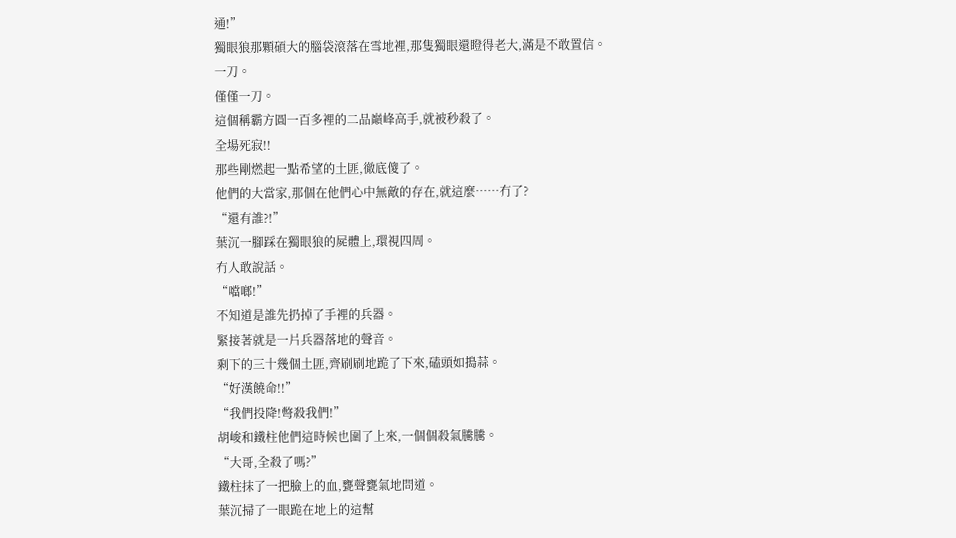通!”
獨眼狼那顆碩大的腦袋滾落在雪地裡,那隻獨眼還瞪得老大,滿是不敢置信。
一刀。
僅僅一刀。
這個稱霸方圓一百多裡的二品巔峰高手,就被秒殺了。
全場死寂!!
那些剛燃起一點希望的土匪,徹底傻了。
他們的大當家,那個在他們心中無敵的存在,就這麼……冇了?
“還有誰?!”
葉沉一腳踩在獨眼狼的屍體上,環視四周。
冇人敢說話。
“噹啷!”
不知道是誰先扔掉了手裡的兵器。
緊接著就是一片兵器落地的聲音。
剩下的三十幾個土匪,齊刷刷地跪了下來,磕頭如搗蒜。
“好漢饒命!!”
“我們投降!彆殺我們!”
胡峻和鐵柱他們這時候也圍了上來,一個個殺氣騰騰。
“大哥,全殺了嗎?”
鐵柱抹了一把臉上的血,甕聲甕氣地問道。
葉沉掃了一眼跪在地上的這幫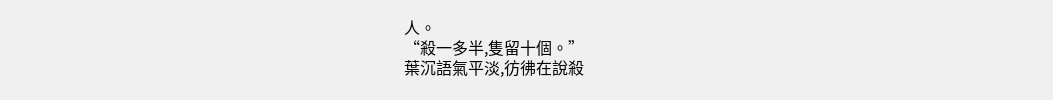人。
“殺一多半,隻留十個。”
葉沉語氣平淡,彷彿在說殺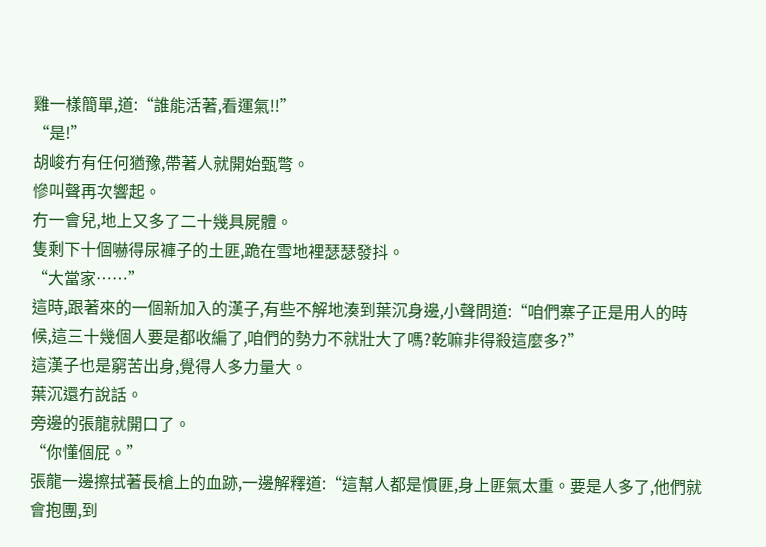雞一樣簡單,道:“誰能活著,看運氣!!”
“是!”
胡峻冇有任何猶豫,帶著人就開始甄彆。
慘叫聲再次響起。
冇一會兒,地上又多了二十幾具屍體。
隻剩下十個嚇得尿褲子的土匪,跪在雪地裡瑟瑟發抖。
“大當家……”
這時,跟著來的一個新加入的漢子,有些不解地湊到葉沉身邊,小聲問道:“咱們寨子正是用人的時候,這三十幾個人要是都收編了,咱們的勢力不就壯大了嗎?乾嘛非得殺這麼多?”
這漢子也是窮苦出身,覺得人多力量大。
葉沉還冇說話。
旁邊的張龍就開口了。
“你懂個屁。”
張龍一邊擦拭著長槍上的血跡,一邊解釋道:“這幫人都是慣匪,身上匪氣太重。要是人多了,他們就會抱團,到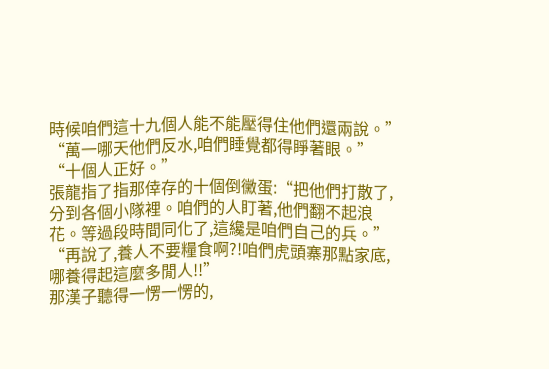時候咱們這十九個人能不能壓得住他們還兩說。”
“萬一哪天他們反水,咱們睡覺都得睜著眼。”
“十個人正好。”
張龍指了指那倖存的十個倒黴蛋:“把他們打散了,分到各個小隊裡。咱們的人盯著,他們翻不起浪花。等過段時間同化了,這纔是咱們自己的兵。”
“再說了,養人不要糧食啊?!咱們虎頭寨那點家底,哪養得起這麼多閒人!!”
那漢子聽得一愣一愣的,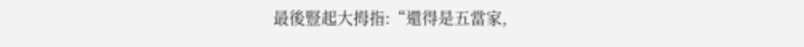最後豎起大拇指:“還得是五當家,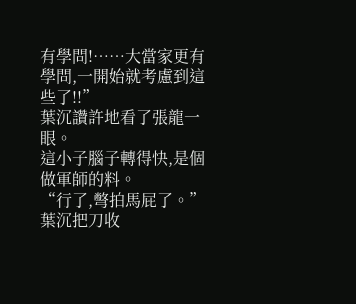有學問!……大當家更有學問,一開始就考慮到這些了!!”
葉沉讚許地看了張龍一眼。
這小子腦子轉得快,是個做軍師的料。
“行了,彆拍馬屁了。”
葉沉把刀收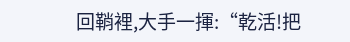回鞘裡,大手一揮:“乾活!把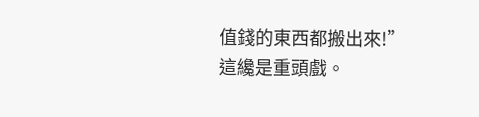值錢的東西都搬出來!”
這纔是重頭戲。